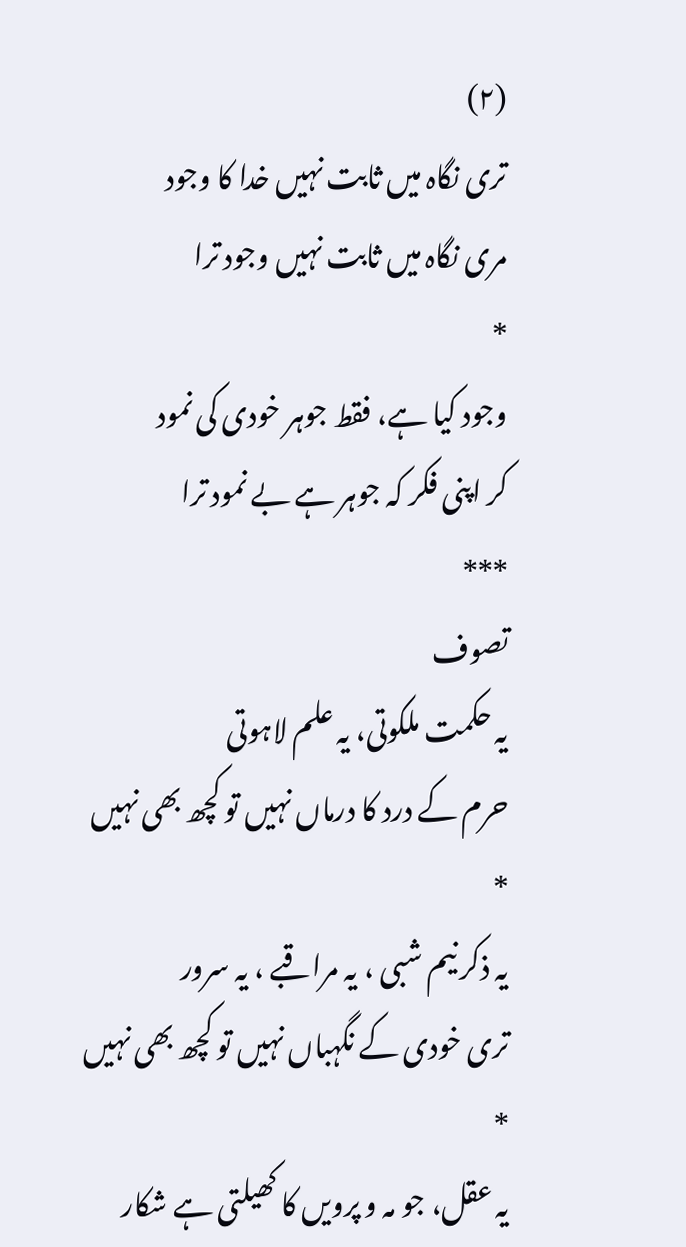(۲)
تری نگاہ میں ثابت نہیں خدا کا وجود
مری نگاہ میں ثابت نہیں وجود ترا
*
وجود کیا ہے، فقط جوہر خودی کی نمود
کر اپنی فکر کہ جوہر ہے بے نمود ترا
***
تصوف
یہ حکمت ملکوتی، یہ علم لاہوتی
حرم کے درد کا درماں نہیں تو کچھ بھی نہیں
*
یہ ذکر نیم شبی ، یہ مراقبے ، یہ سرور
تری خودی کے نگہباں نہیں تو کچھ بھی نہیں
*
یہ عقل، جو مہ و پرویں کا کھیلتی ہے شکار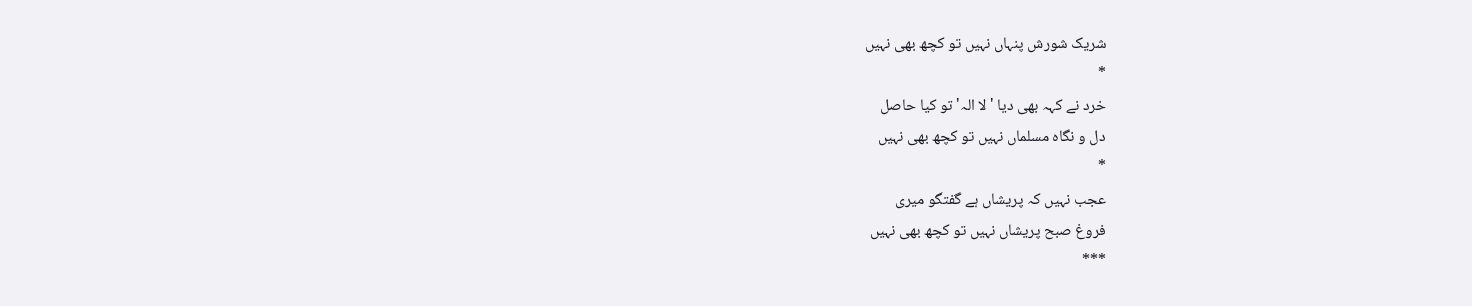شریک شورش پنہاں نہیں تو کچھ بھی نہیں
*
خرد نے کہہ بھی دیا 'لا الہ' تو کیا حاصل
دل و نگاہ مسلماں نہیں تو کچھ بھی نہیں
*
عجب نہیں کہ پریشاں ہے گفتگو میری
فروغ صبح پریشاں نہیں تو کچھ بھی نہیں
***